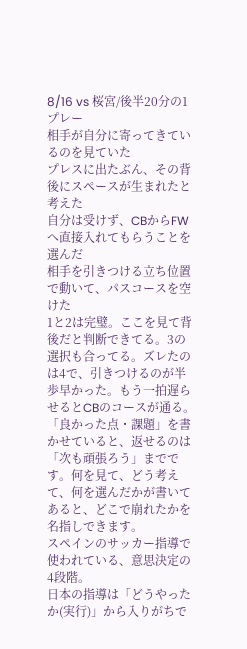8/16 vs 桜宮/後半20分の1プレー
相手が自分に寄ってきているのを見ていた
プレスに出たぶん、その背後にスペースが生まれたと考えた
自分は受けず、CBからFWへ直接入れてもらうことを選んだ
相手を引きつける立ち位置で動いて、パスコースを空けた
1と2は完璧。ここを見て背後だと判断できてる。3の選択も合ってる。ズレたのは4で、引きつけるのが半歩早かった。もう一拍遅らせるとCBのコースが通る。
「良かった点・課題」を書かせていると、返せるのは「次も頑張ろう」までです。何を見て、どう考えて、何を選んだかが書いてあると、どこで崩れたかを名指しできます。
スペインのサッカー指導で使われている、意思決定の4段階。
日本の指導は「どうやったか(実行)」から入りがちで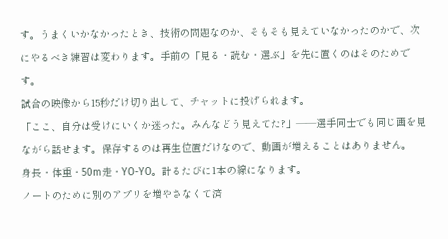す。うまくいかなかったとき、技術の問題なのか、そもそも見えていなかったのかで、次にやるべき練習は変わります。手前の「見る・読む・選ぶ」を先に置くのはそのためです。
試合の映像から15秒だけ切り出して、チャットに投げられます。
「ここ、自分は受けにいくか迷った。みんなどう見えてた?」——選手同士でも同じ画を見ながら話せます。保存するのは再生位置だけなので、動画が増えることはありません。
身長・体重・50m走・YO-YO。計るたびに1本の線になります。
ノートのために別のアプリを増やさなくて済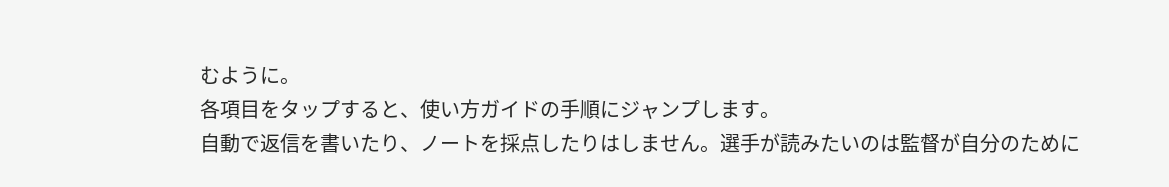むように。
各項目をタップすると、使い方ガイドの手順にジャンプします。
自動で返信を書いたり、ノートを採点したりはしません。選手が読みたいのは監督が自分のために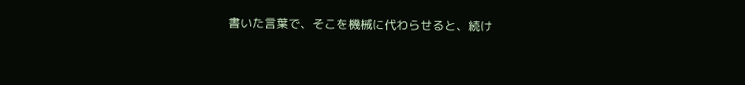書いた言葉で、そこを機械に代わらせると、続け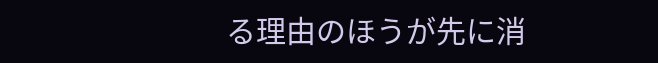る理由のほうが先に消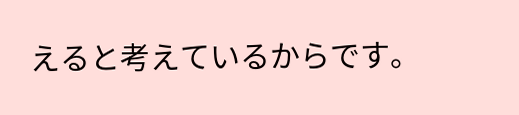えると考えているからです。